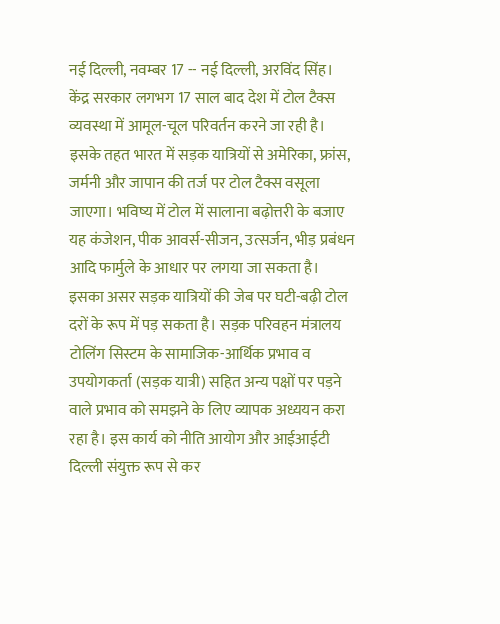नई दिल्ली, नवम्बर 17 -- नई दिल्ली, अरविंद सिंह। केंद्र सरकार लगभग 17 साल बाद देश में टोल टैक्स व्यवस्था में आमूल-चूल परिवर्तन करने जा रही है। इसके तहत भारत में सड़क यात्रियों से अमेरिका, फ्रांस, जर्मनी और जापान की तर्ज पर टोल टैक्स वसूला जाएगा। भविष्य में टोल में सालाना बढ़ोत्तरी के बजाए यह कंजेशन, पीक आवर्स-सीजन, उत्सर्जन, भीड़ प्रबंधन आदि फार्मुले के आधार पर लगया जा सकता है। इसका असर सड़क यात्रियों की जेब पर घटी-बढ़ी टोल दरों के रूप में पड़ सकता है। सड़क परिवहन मंत्रालय टोलिंग सिस्टम के सामाजिक-आर्थिक प्रभाव व उपयोगकर्ता (सड़क यात्री) सहित अन्य पक्षों पर पड़ने वाले प्रभाव को समझने के लिए व्यापक अध्ययन करा रहा है। इस कार्य को नीति आयोग और आईआईटी दिल्ली संयुक्त रूप से कर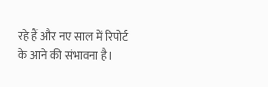रहे हैं और नए साल में रिपोर्ट के आने की संभावना है।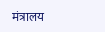मंत्रालय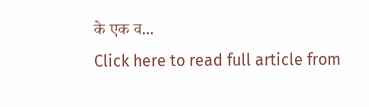के एक व...
Click here to read full article from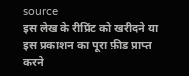source
इस लेख के रीप्रिंट को खरीदने या इस प्रकाशन का पूरा फ़ीड प्राप्त करने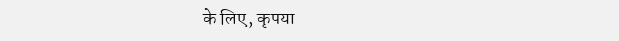के लिए, कृपया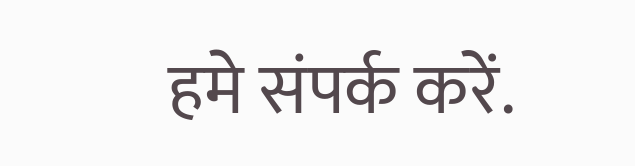हमे संपर्क करें.